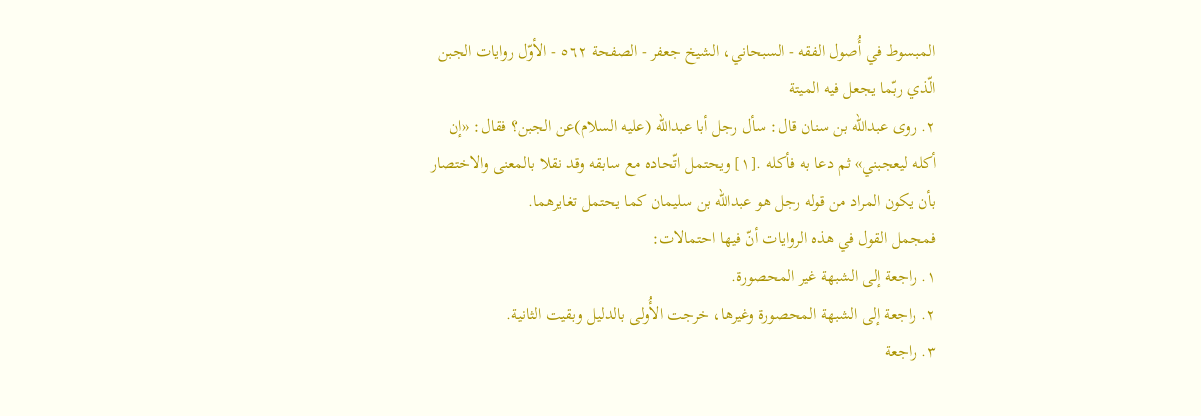المبسوط في أُصول الفقه - السبحاني، الشيخ جعفر - الصفحة ٥٦٢ - الأوّل روايات الجبن الّذي ربّما يجعل فيه الميتة
٢. روى عبدالله بن سنان قال: سأل رجل أبا عبدالله (عليه السلام)عن الجبن؟ فقال: «إن أكله ليعجبني» ثم دعا به فأكله .[١] ويحتمل اتّحاده مع سابقه وقد نقلا بالمعنى والاختصار بأن يكون المراد من قوله رجل هو عبدالله بن سليمان كما يحتمل تغايرهما.
فمجمل القول في هذه الروايات أنّ فيها احتمالات:
١. راجعة إلى الشبهة غير المحصورة.
٢. راجعة إلى الشبهة المحصورة وغيرها، خرجت الأُولى بالدليل وبقيت الثانية.
٣. راجعة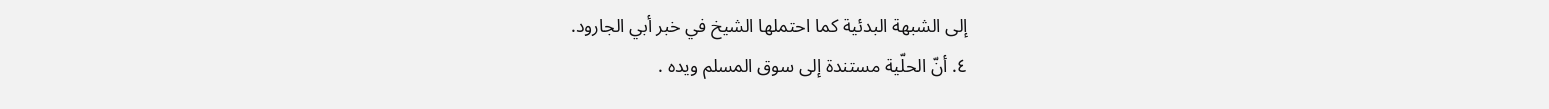إلى الشبهة البدئية كما احتملها الشيخ في خبر أبي الجارود.
٤. أنّ الحلّية مستندة إلى سوق المسلم ويده .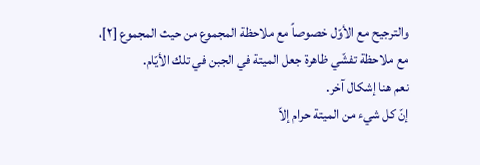والترجيح مع الأوّل خصوصاً مع ملاحظة المجموع من حيث المجموع [٢]، مع ملاحظة تفشّي ظاهرة جعل الميتة في الجبن في تلك الأيّام.
نعم هنا إشكال آخر.
إنّ كل شيء من الميتة حرام إلاّ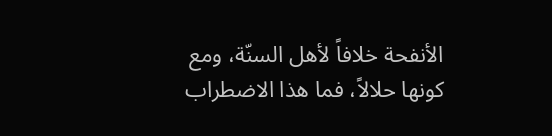الأنفحة خلافاً لأهل السنّة، ومع كونها حلالاً، فما هذا الاضطراب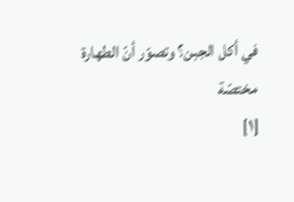في أكل الجبن؟ وتصوّر أنّ الطهارة مختصّة
[١]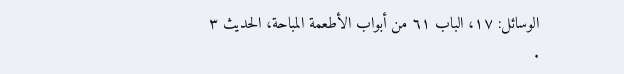الوسائل: ١٧، الباب ٦١ من أبواب الأطعمة المباحة، الحديث ٣ .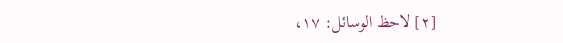[٢] لاحظ الوسائل: ١٧،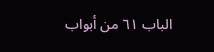الباب ٦١ من أبواب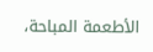الأطعمة المباحة،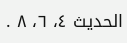الحديث ٤، ٦، ٨ .